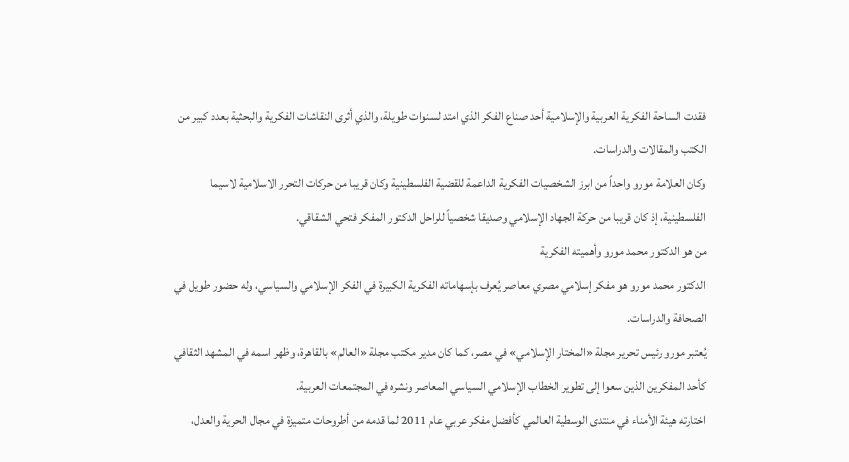فقدت الساحة الفكرية العربية والإسلامية أحد صناع الفكر الذي امتد لسنوات طويلة، والذي أثرى النقاشات الفكرية والبحثية بعدد كبير من الكتب والمقالات والدراسات.
وكان العلامة مورو واحداً من ابرز الشخصيات الفكرية الداعمة للقضية الفلسطينية وكان قريبا من حركات التحرر الاسلامية لاسيما الفلسطينية، إذ كان قريبا من حركة الجهاد الإسلامي وصديقا شخصياً للراحل الدكتور المفكر فتحي الشقاقي.
من هو الدكتور محمد مورو وأهميته الفكرية
الدكتور محمد مورو هو مفكر إسلامي مصري معاصر يُعرف بإسهاماته الفكرية الكبيرة في الفكر الإسلامي والسياسي، وله حضور طويل في الصحافة والدراسات.
يُعتبر مورو رئيس تحرير مجلة «المختار الإسلامي» في مصر، كما كان مدير مكتب مجلة «العالم» بالقاهرة، وظهر اسمه في المشهد الثقافي كأحد المفكرين الذين سعوا إلى تطوير الخطاب الإسلامي السياسي المعاصر ونشره في المجتمعات العربية.
اختارته هيئة الأمناء في منتدى الوسطية العالمي كأفضل مفكر عربي عام 2011 لما قدمه من أطروحات متميزة في مجال الحرية والعدل،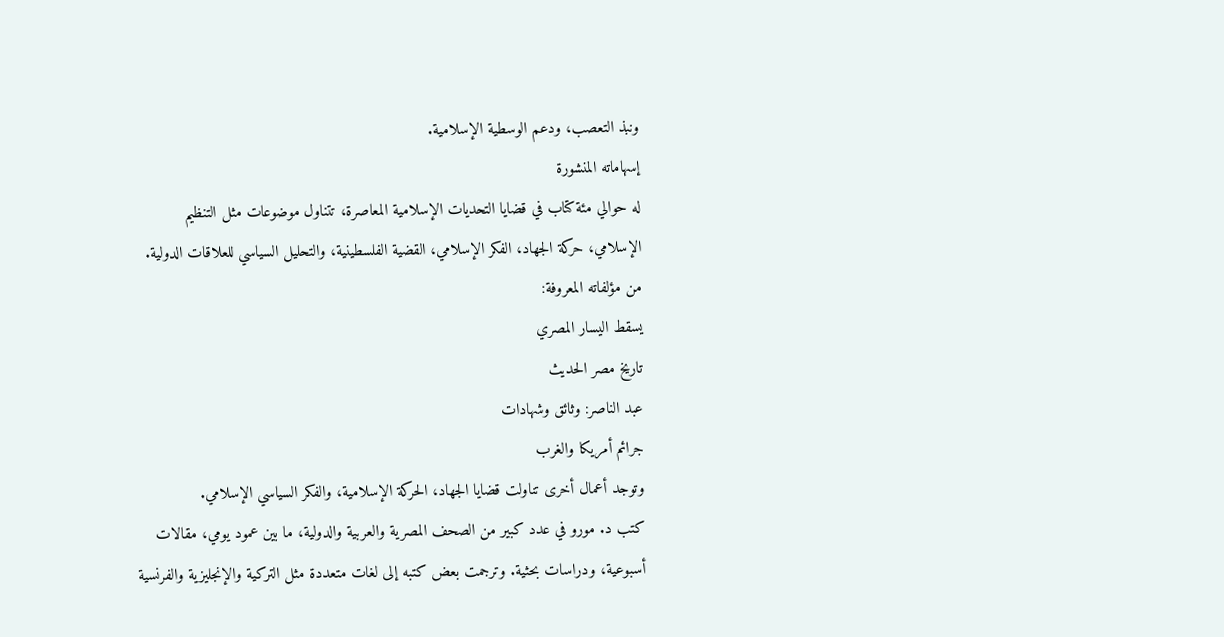ونبذ التعصب، ودعم الوسطية الإسلامية.
إسهاماته المنشورة
له حوالي مئة كتاب في قضايا التحديات الإسلامية المعاصرة، تتناول موضوعات مثل التنظيم الإسلامي، حركة الجهاد، الفكر الإسلامي، القضية الفلسطينية، والتحليل السياسي للعلاقات الدولية.
من مؤلفاته المعروفة:
يسقط اليسار المصري
تاريخ مصر الحديث
عبد الناصر: وثائق وشهادات
جرائم أمريكا والغرب
وتوجد أعمال أخرى تناولت قضايا الجهاد، الحركة الإسلامية، والفكر السياسي الإسلامي.
كتب د. مورو في عدد كبير من الصحف المصرية والعربية والدولية، ما بين عمود يومي، مقالات أسبوعية، ودراسات بحثية. وترجمت بعض كتبه إلى لغات متعددة مثل التركية والإنجليزية والفرنسية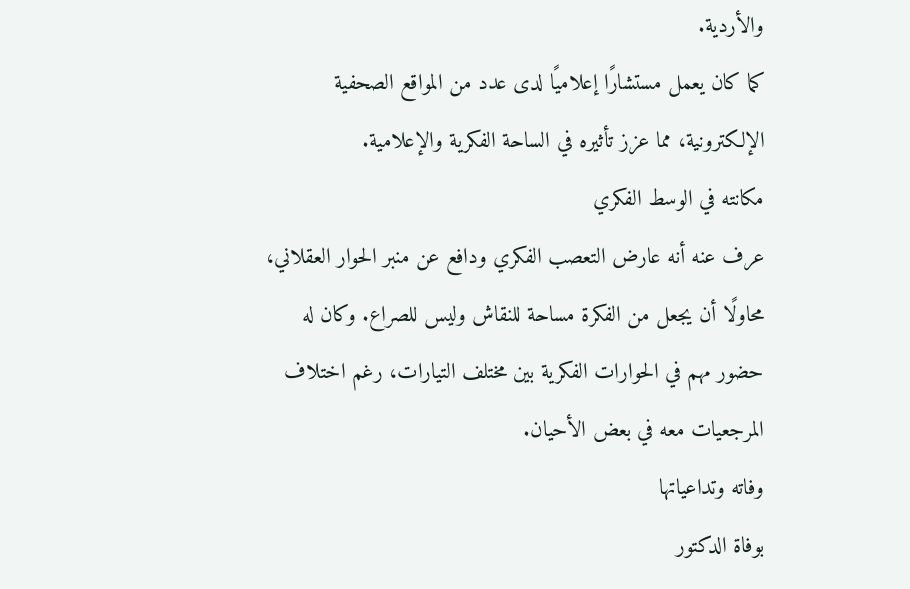والأردية.
كما كان يعمل مستشارًا إعلاميًا لدى عدد من المواقع الصحفية الإلكترونية، مما عزز تأثيره في الساحة الفكرية والإعلامية.
مكانته في الوسط الفكري
عرف عنه أنه عارض التعصب الفكري ودافع عن منبر الحوار العقلاني، محاولًا أن يجعل من الفكرة مساحة للنقاش وليس للصراع. وكان له حضور مهم في الحوارات الفكرية بين مختلف التيارات، رغم اختلاف المرجعيات معه في بعض الأحيان.
وفاته وتداعياتها
بوفاة الدكتور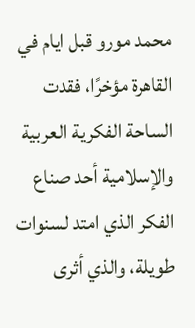محمد مورو قبل ايام في القاهرة مؤخرًا، فقدت الساحة الفكرية العربية والإسلامية أحد صناع الفكر الذي امتد لسنوات طويلة، والذي أثرى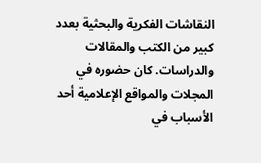النقاشات الفكرية والبحثية بعدد كبير من الكتب والمقالات والدراسات. كان حضوره في المجلات والمواقع الإعلامية أحد الأسباب في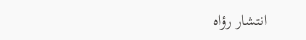انتشار رؤاه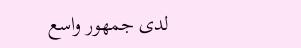لدى جمهور واسع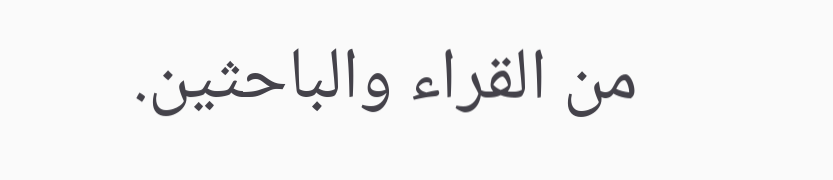من القراء والباحثين.